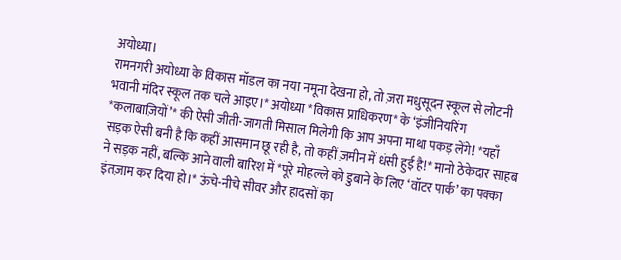अयोध्या।
रामनगरी अयोध्या के विकास मॉडल का नया नमूना देखना हो, तो ज़रा मधुसूदन स्कूल से लोटनी भवानी मंदिर स्कूल तक चले आइए।* अयोध्या *विकास प्राधिकरण* के ‘इंजीनियरिंग *कलाबाज़ियों’* की ऐसी जीती-जागती मिसाल मिलेगी कि आप अपना माथा पकड़ लेंगे! *यहाँ सड़क ऐसी बनी है कि कहीं आसमान छू रही है, तो कहीं ज़मीन में धंसी हुई है!* मानो ठेकेदार साहब ने सड़क नहीं, बल्कि आने वाली बारिश में *पूरे मोहल्ले को डुबाने के लिए ‘वॉटर पार्क’ का पक्का इंतज़ाम कर दिया हो।* ऊंचे-नीचे सीवर और हादसों का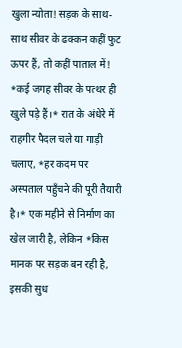खुला न्योता! सड़क के साथ-साथ सीवर के ढक्कन कहीं फुट ऊपर हैं, तो कहीं पाताल में! *कई जगह सीवर के पत्थर ही खुले पड़े हैं।* रात के अंधेरे में राहगीर पैदल चले या गाड़ी चलाए, *हर कदम पर अस्पताल पहुँचने की पूरी तैयारी है।* एक महीने से निर्माण का खेल जारी है, लेकिन *किस मानक पर सड़क बन रही है, इसकी सुध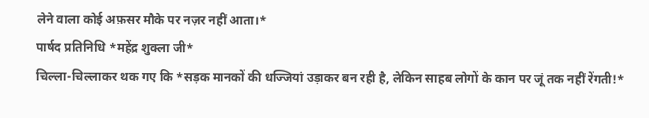लेने वाला कोई अफ़सर मौके पर नज़र नहीं आता।*
पार्षद प्रतिनिधि *महेंद्र शुक्ला जी*
चिल्ला-चिल्लाकर थक गए कि *सड़क मानकों की धज्जियां उड़ाकर बन रही है, लेकिन साहब लोगों के कान पर जूं तक नहीं रेंगती!*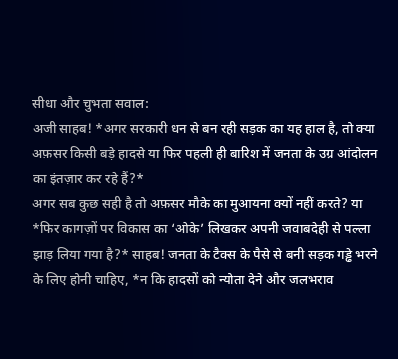सीधा और चुभता सवाल:
अजी साहब! *अगर सरकारी धन से बन रही सड़क का यह हाल है, तो क्या अफ़सर किसी बड़े हादसे या फिर पहली ही बारिश में जनता के उग्र आंदोलन का इंतज़ार कर रहे हैं?*
अगर सब कुछ सही है तो अफ़सर मौके का मुआयना क्यों नहीं करते? या *फिर कागज़ों पर विकास का ‘ओके’ लिखकर अपनी जवाबदेही से पल्ला झाड़ लिया गया है?* साहब! जनता के टैक्स के पैसे से बनी सड़क गड्ढे भरने के लिए होनी चाहिए, *न कि हादसों को न्योता देने और जलभराव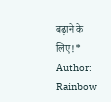बढ़ाने के लिए!*
Author: Rainbow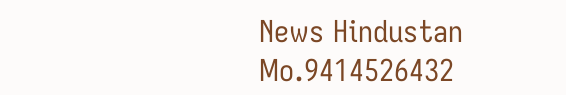News Hindustan
Mo.9414526432